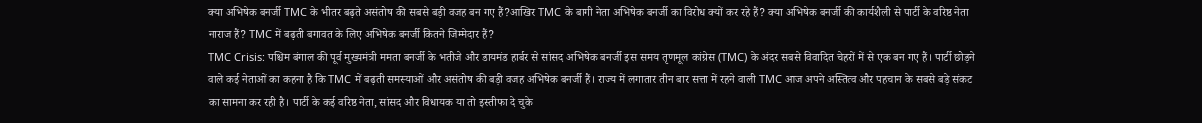क्या अभिषेक बनर्जी TMC के भीतर बढ़ते असंतोष की सबसे बड़ी वजह बन गए हैं?आखिर TMC के बागी नेता अभिषेक बनर्जी का विरोध क्यों कर रहे हैं? क्या अभिषेक बनर्जी की कार्यशैली से पार्टी के वरिष्ठ नेता नाराज हैं? TMC में बढ़ती बगावत के लिए अभिषेक बनर्जी कितने जिम्मेदार हैं?
TMC Crisis: पश्चिम बंगाल की पूर्व मुख्यमंत्री ममता बनर्जी के भतीजे और डायमंड हार्बर से सांसद अभिषेक बनर्जी इस समय तृणमूल कांग्रेस (TMC) के अंदर सबसे विवादित चेहरों में से एक बन गए हैं। पार्टी छोड़ने वाले कई नेताओं का कहना है कि TMC में बढ़ती समस्याओं और असंतोष की बड़ी वजह अभिषेक बनर्जी हैं। राज्य में लगातार तीन बार सत्ता में रहने वाली TMC आज अपने अस्तित्व और पहचान के सबसे बड़े संकट का सामना कर रही है। पार्टी के कई वरिष्ठ नेता, सांसद और विधायक या तो इस्तीफा दे चुके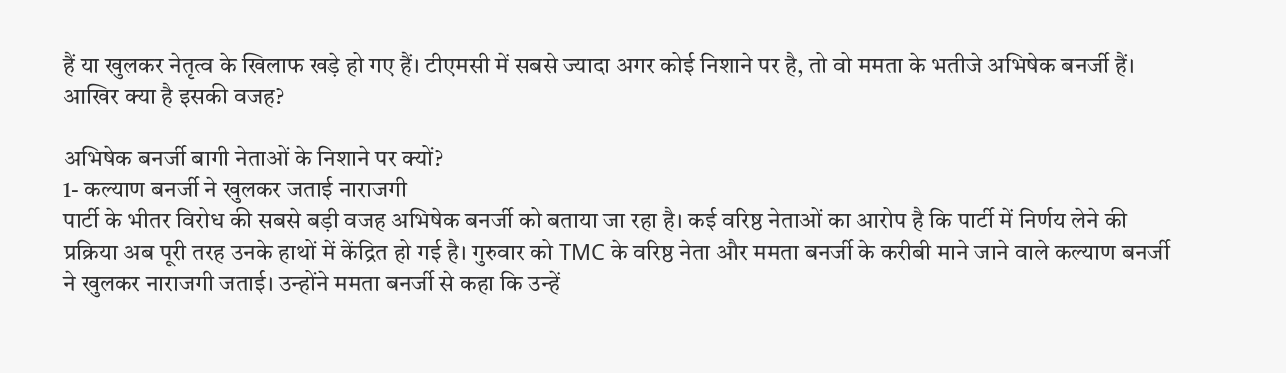हैं या खुलकर नेतृत्व के खिलाफ खड़े हो गए हैं। टीएमसी में सबसे ज्यादा अगर कोई निशाने पर है, तो वो ममता के भतीजे अभिषेक बनर्जी हैं। आखिर क्या है इसकी वजह?

अभिषेक बनर्जी बागी नेताओं के निशाने पर क्यों?
1- कल्याण बनर्जी ने खुलकर जताई नाराजगी
पार्टी के भीतर विरोध की सबसे बड़ी वजह अभिषेक बनर्जी को बताया जा रहा है। कई वरिष्ठ नेताओं का आरोप है कि पार्टी में निर्णय लेने की प्रक्रिया अब पूरी तरह उनके हाथों में केंद्रित हो गई है। गुरुवार को TMC के वरिष्ठ नेता और ममता बनर्जी के करीबी माने जाने वाले कल्याण बनर्जी ने खुलकर नाराजगी जताई। उन्होंने ममता बनर्जी से कहा कि उन्हें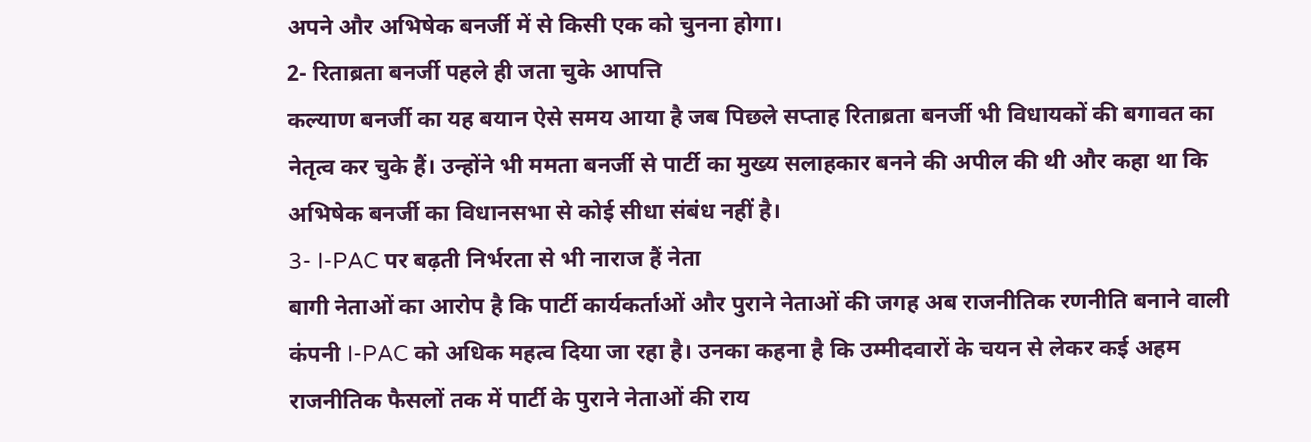अपने और अभिषेक बनर्जी में से किसी एक को चुनना होगा।
2- रिताब्रता बनर्जी पहले ही जता चुके आपत्ति
कल्याण बनर्जी का यह बयान ऐसे समय आया है जब पिछले सप्ताह रिताब्रता बनर्जी भी विधायकों की बगावत का नेतृत्व कर चुके हैं। उन्होंने भी ममता बनर्जी से पार्टी का मुख्य सलाहकार बनने की अपील की थी और कहा था कि अभिषेक बनर्जी का विधानसभा से कोई सीधा संबंध नहीं है।
3- I-PAC पर बढ़ती निर्भरता से भी नाराज हैं नेता
बागी नेताओं का आरोप है कि पार्टी कार्यकर्ताओं और पुराने नेताओं की जगह अब राजनीतिक रणनीति बनाने वाली कंपनी I-PAC को अधिक महत्व दिया जा रहा है। उनका कहना है कि उम्मीदवारों के चयन से लेकर कई अहम राजनीतिक फैसलों तक में पार्टी के पुराने नेताओं की राय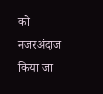को नजरअंदाज किया जा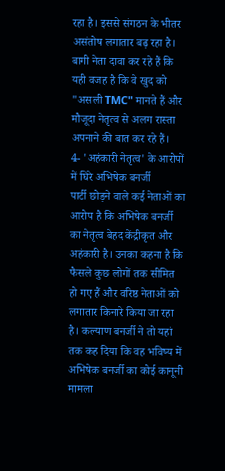रहा है। इससे संगठन के भीतर असंतोष लगातार बढ़ रहा है। बागी नेता दावा कर रहे हैं कि यही वजह है कि वे खुद को "असली TMC" मानते हैं और मौजूदा नेतृत्व से अलग रास्ता अपनाने की बात कर रहे हैं।
4- 'अहंकारी नेतृत्व' के आरोपों में घिरे अभिषेक बनर्जी
पार्टी छोड़ने वाले कई नेताओं का आरोप है कि अभिषेक बनर्जी का नेतृत्व बेहद केंद्रीकृत और अहंकारी है। उनका कहना है कि फैसले कुछ लोगों तक सीमित हो गए हैं और वरिष्ठ नेताओं को लगातार किनारे किया जा रहा है। कल्याण बनर्जी ने तो यहां तक कह दिया कि वह भविष्य में अभिषेक बनर्जी का कोई कानूनी मामला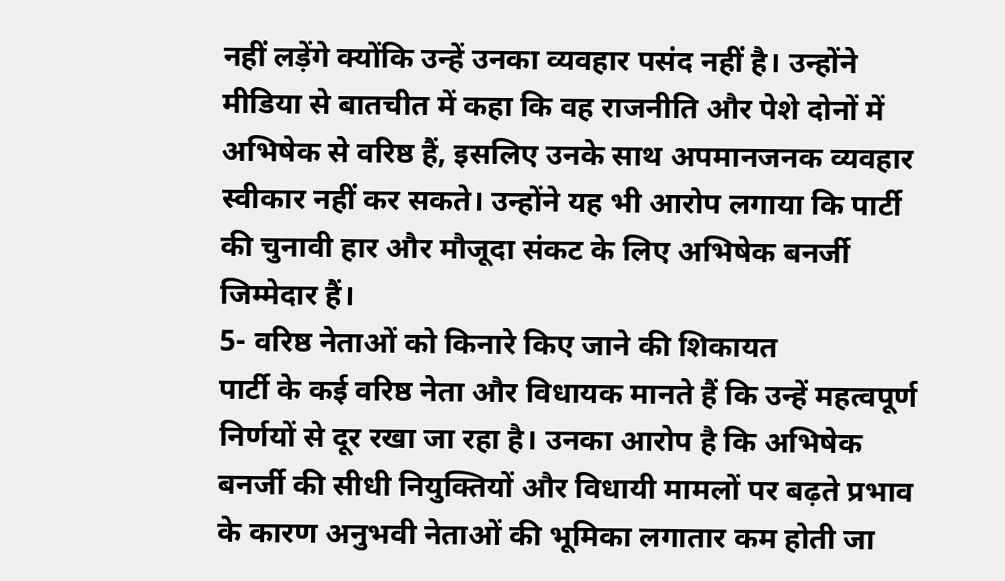नहीं लड़ेंगे क्योंकि उन्हें उनका व्यवहार पसंद नहीं है। उन्होंने मीडिया से बातचीत में कहा कि वह राजनीति और पेशे दोनों में अभिषेक से वरिष्ठ हैं, इसलिए उनके साथ अपमानजनक व्यवहार स्वीकार नहीं कर सकते। उन्होंने यह भी आरोप लगाया कि पार्टी की चुनावी हार और मौजूदा संकट के लिए अभिषेक बनर्जी जिम्मेदार हैं।
5- वरिष्ठ नेताओं को किनारे किए जाने की शिकायत
पार्टी के कई वरिष्ठ नेता और विधायक मानते हैं कि उन्हें महत्वपूर्ण निर्णयों से दूर रखा जा रहा है। उनका आरोप है कि अभिषेक बनर्जी की सीधी नियुक्तियों और विधायी मामलों पर बढ़ते प्रभाव के कारण अनुभवी नेताओं की भूमिका लगातार कम होती जा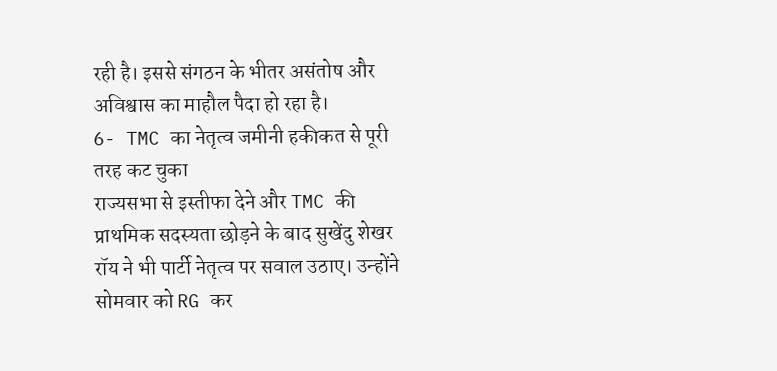रही है। इससे संगठन के भीतर असंतोष और अविश्वास का माहौल पैदा हो रहा है।
6- TMC का नेतृत्व जमीनी हकीकत से पूरी तरह कट चुका
राज्यसभा से इस्तीफा देने और TMC की प्राथमिक सदस्यता छोड़ने के बाद सुखेंदु शेखर रॉय ने भी पार्टी नेतृत्व पर सवाल उठाए। उन्होंने सोमवार को RG कर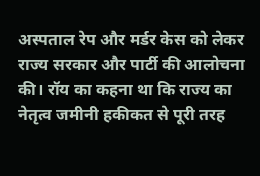अस्पताल रेप और मर्डर केस को लेकर राज्य सरकार और पार्टी की आलोचना की। रॉय का कहना था कि राज्य का नेतृत्व जमीनी हकीकत से पूरी तरह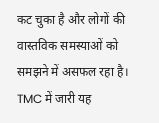कट चुका है और लोगों की वास्तविक समस्याओं को समझने में असफल रहा है। TMC में जारी यह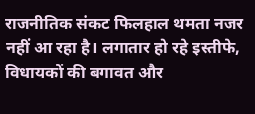राजनीतिक संकट फिलहाल थमता नजर नहीं आ रहा है। लगातार हो रहे इस्तीफे, विधायकों की बगावत और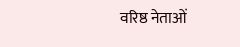वरिष्ठ नेताओं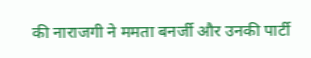की नाराजगी ने ममता बनर्जी और उनकी पार्टी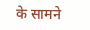के सामने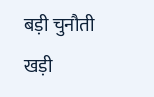बड़ी चुनौती खड़ी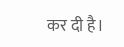कर दी है।